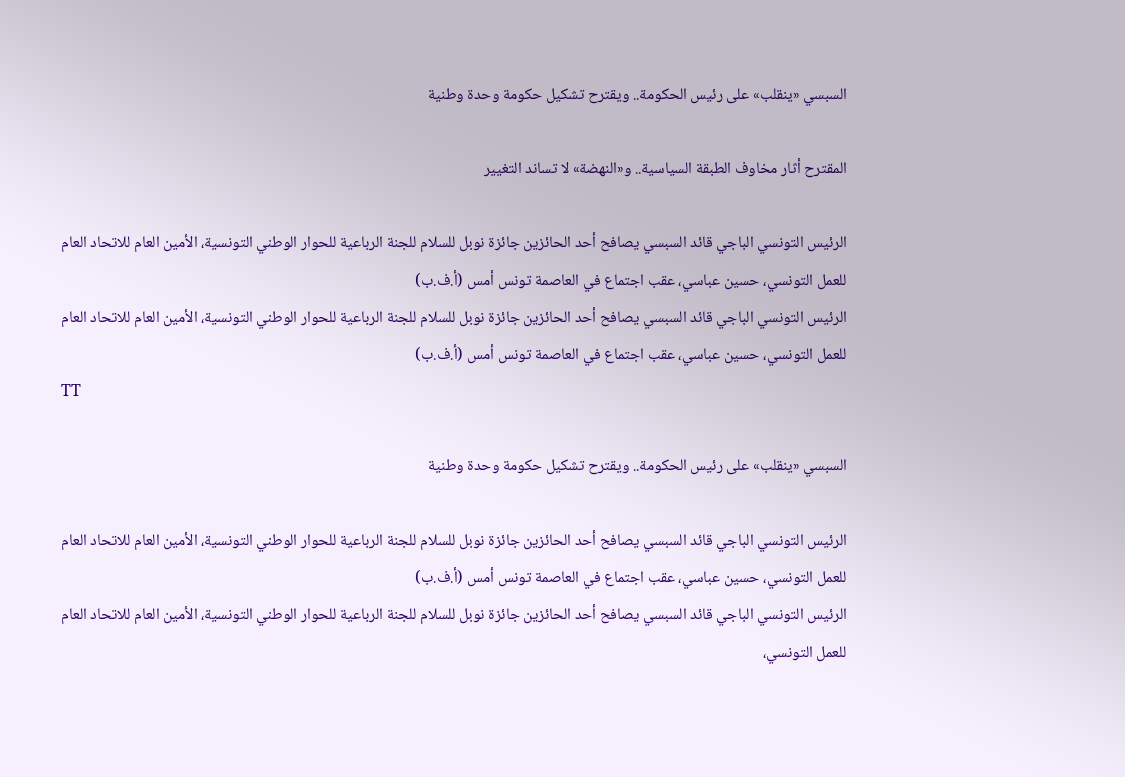السبسي «ينقلب» على رئيس الحكومة.. ويقترح تشكيل حكومة وحدة وطنية

المقترح أثار مخاوف الطبقة السياسية.. و«النهضة» لا تساند التغيير

الرئيس التونسي الباجي قائد السبسي يصافح أحد الحائزين جائزة نوبل للسلام للجنة الرباعية للحوار الوطني التونسية، الأمين العام للاتحاد العام للعمل التونسي، حسين عباسي، عقب اجتماع في العاصمة تونس أمس (أ.ف.ب)
الرئيس التونسي الباجي قائد السبسي يصافح أحد الحائزين جائزة نوبل للسلام للجنة الرباعية للحوار الوطني التونسية، الأمين العام للاتحاد العام للعمل التونسي، حسين عباسي، عقب اجتماع في العاصمة تونس أمس (أ.ف.ب)
TT

السبسي «ينقلب» على رئيس الحكومة.. ويقترح تشكيل حكومة وحدة وطنية

الرئيس التونسي الباجي قائد السبسي يصافح أحد الحائزين جائزة نوبل للسلام للجنة الرباعية للحوار الوطني التونسية، الأمين العام للاتحاد العام للعمل التونسي، حسين عباسي، عقب اجتماع في العاصمة تونس أمس (أ.ف.ب)
الرئيس التونسي الباجي قائد السبسي يصافح أحد الحائزين جائزة نوبل للسلام للجنة الرباعية للحوار الوطني التونسية، الأمين العام للاتحاد العام للعمل التونسي،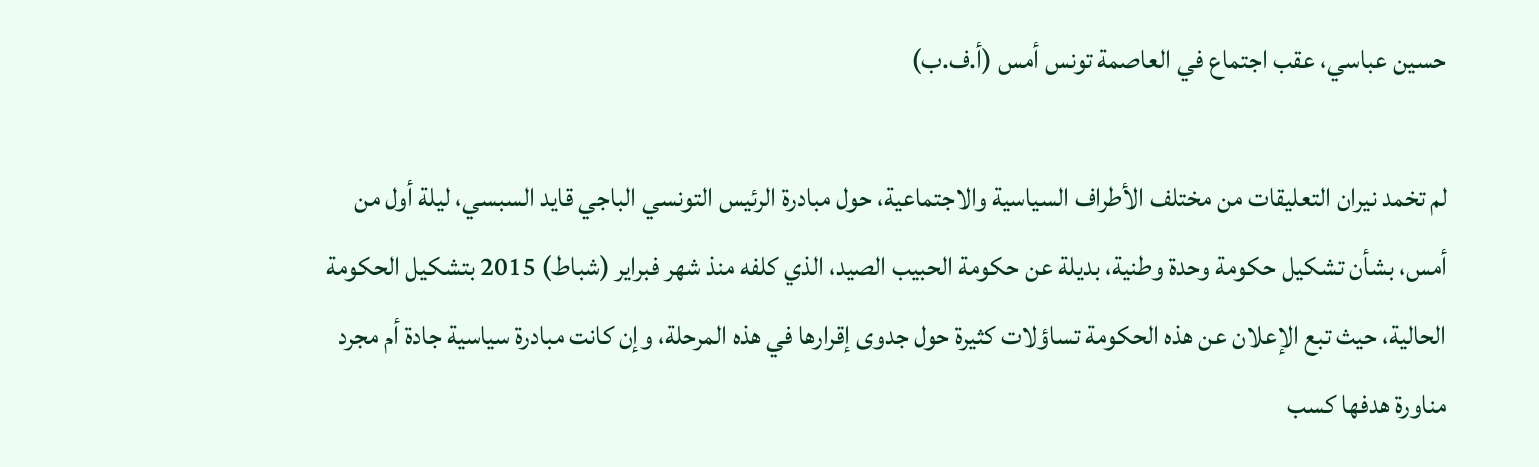حسين عباسي، عقب اجتماع في العاصمة تونس أمس (أ.ف.ب)

لم تخمد نيران التعليقات من مختلف الأطراف السياسية والاجتماعية، حول مبادرة الرئيس التونسي الباجي قايد السبسي، ليلة أول من أمس، بشأن تشكيل حكومة وحدة وطنية، بديلة عن حكومة الحبيب الصيد، الذي كلفه منذ شهر فبراير (شباط) 2015 بتشكيل الحكومة الحالية، حيث تبع الإعلان عن هذه الحكومة تساؤلات كثيرة حول جدوى إقرارها في هذه المرحلة، وإن كانت مبادرة سياسية جادة أم مجرد مناورة هدفها كسب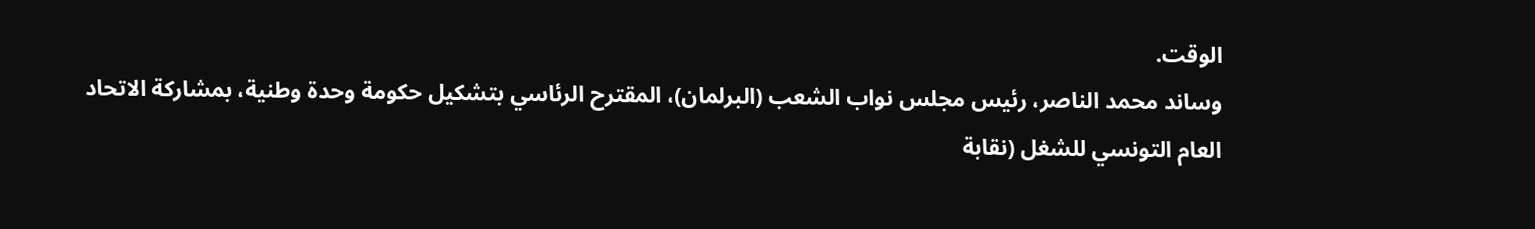الوقت.
وساند محمد الناصر، رئيس مجلس نواب الشعب (البرلمان)، المقترح الرئاسي بتشكيل حكومة وحدة وطنية، بمشاركة الاتحاد العام التونسي للشغل (نقابة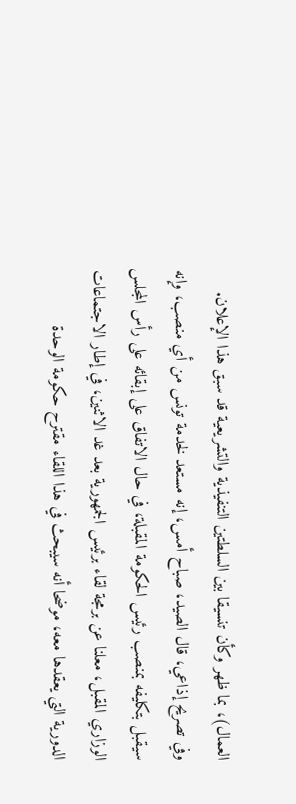العمال)، بما ظهر وكأن تنسيقا بين السلطتين التنفيذية والتشريعية قد سبق هذا الإعلان.
وفي تصريح إذاعي، قال الصيد، صباح أمس، إنه مستعد لخدمة تونس من أي منصب، وإنه سيقبل بتكليفه بمنصب رئيس الحكومة المقبلة، في حال الاتفاق على إبقائه على رأس المجلس الوزاري المقبل، معلنا عن برمجة لقاء برئيس الجمهورية بعد غد الاثنين، في إطار الاجتماعات الدورية التي يعقدها معه، موضحا أنه سيبحث في هذا اللقاء مقترح حكومة الوحدة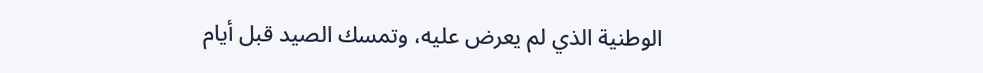الوطنية الذي لم يعرض عليه، وتمسك الصيد قبل أيام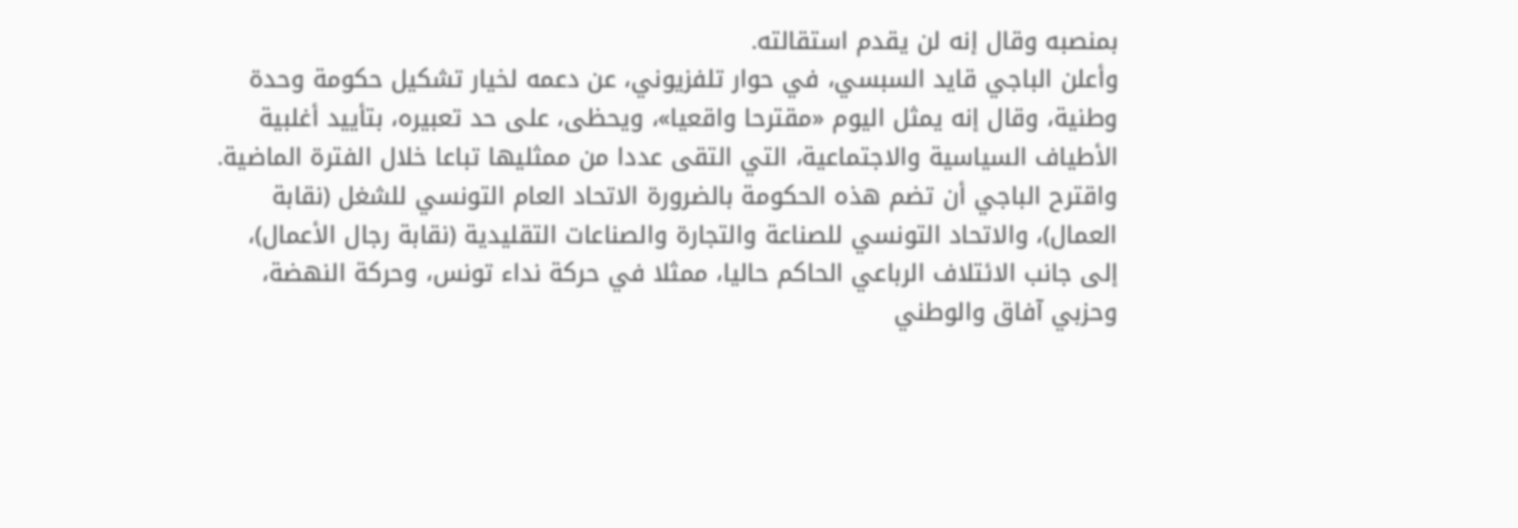بمنصبه وقال إنه لن يقدم استقالته.
وأعلن الباجي قايد السبسي، في حوار تلفزيوني، عن دعمه لخيار تشكيل حكومة وحدة وطنية، وقال إنه يمثل اليوم «مقترحا واقعيا»، ويحظى، على حد تعبيره، بتأييد أغلبية الأطياف السياسية والاجتماعية، التي التقى عددا من ممثليها تباعا خلال الفترة الماضية.
واقترح الباجي أن تضم هذه الحكومة بالضرورة الاتحاد العام التونسي للشغل (نقابة العمال)، والاتحاد التونسي للصناعة والتجارة والصناعات التقليدية (نقابة رجال الأعمال)، إلى جانب الائتلاف الرباعي الحاكم حاليا، ممثلا في حركة نداء تونس، وحركة النهضة، وحزبي آفاق والوطني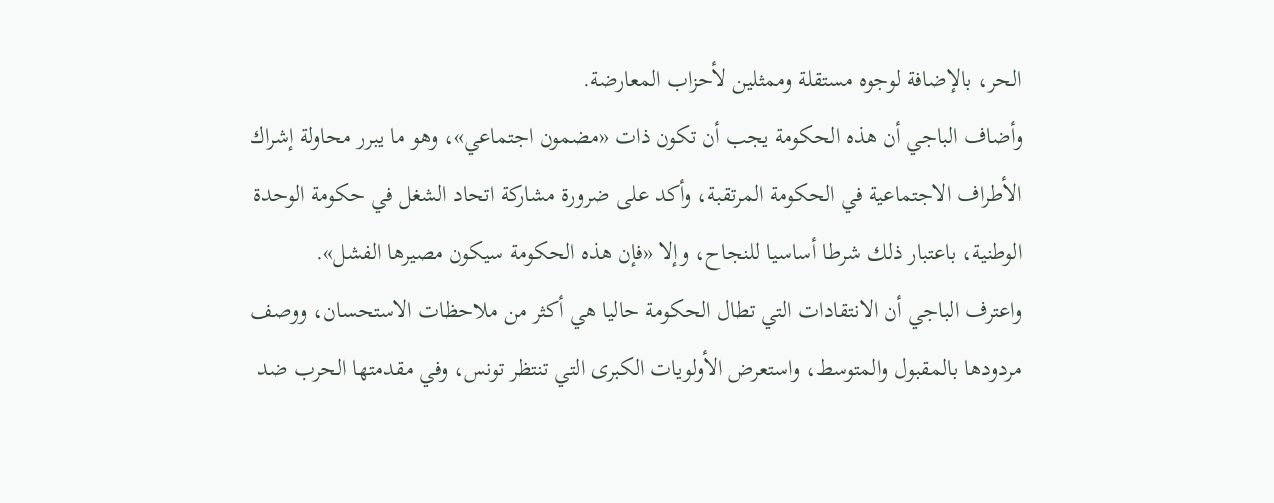الحر، بالإضافة لوجوه مستقلة وممثلين لأحزاب المعارضة.
وأضاف الباجي أن هذه الحكومة يجب أن تكون ذات «مضمون اجتماعي»، وهو ما يبرر محاولة إشراك الأطراف الاجتماعية في الحكومة المرتقبة، وأكد على ضرورة مشاركة اتحاد الشغل في حكومة الوحدة الوطنية، باعتبار ذلك شرطا أساسيا للنجاح، وإلا «فإن هذه الحكومة سيكون مصيرها الفشل».
واعترف الباجي أن الانتقادات التي تطال الحكومة حاليا هي أكثر من ملاحظات الاستحسان، ووصف مردودها بالمقبول والمتوسط، واستعرض الأولويات الكبرى التي تنتظر تونس، وفي مقدمتها الحرب ضد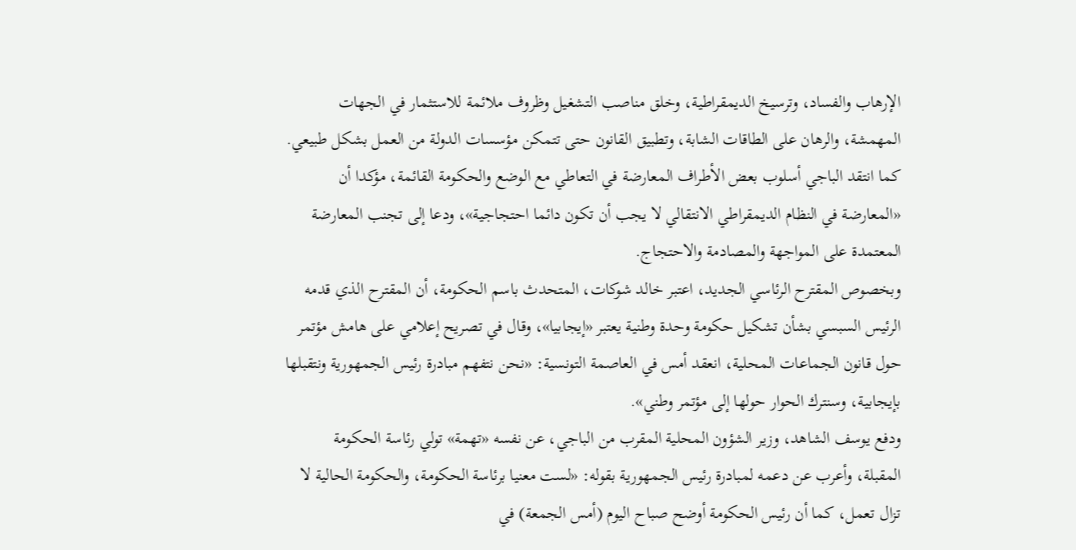الإرهاب والفساد، وترسيخ الديمقراطية، وخلق مناصب التشغيل وظروف ملائمة للاستثمار في الجهات المهمشة، والرهان على الطاقات الشابة، وتطبيق القانون حتى تتمكن مؤسسات الدولة من العمل بشكل طبيعي.
كما انتقد الباجي أسلوب بعض الأطراف المعارضة في التعاطي مع الوضع والحكومة القائمة، مؤكدا أن «المعارضة في النظام الديمقراطي الانتقالي لا يجب أن تكون دائما احتجاجية»، ودعا إلى تجنب المعارضة المعتمدة على المواجهة والمصادمة والاحتجاج.
وبخصوص المقترح الرئاسي الجديد، اعتبر خالد شوكات، المتحدث باسم الحكومة، أن المقترح الذي قدمه الرئيس السبسي بشأن تشكيل حكومة وحدة وطنية يعتبر «إيجابيا»، وقال في تصريح إعلامي على هامش مؤتمر حول قانون الجماعات المحلية، انعقد أمس في العاصمة التونسية: «نحن نتفهم مبادرة رئيس الجمهورية ونتقبلها بإيجابية، وسنترك الحوار حولها إلى مؤتمر وطني».
ودفع يوسف الشاهد، وزير الشؤون المحلية المقرب من الباجي، عن نفسه «تهمة» تولي رئاسة الحكومة المقبلة، وأعرب عن دعمه لمبادرة رئيس الجمهورية بقوله: «لست معنيا برئاسة الحكومة، والحكومة الحالية لا تزال تعمل، كما أن رئيس الحكومة أوضح صباح اليوم (أمس الجمعة) في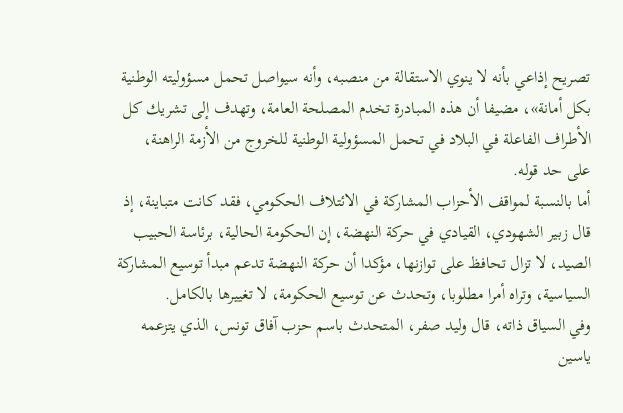تصريح إذاعي بأنه لا ينوي الاستقالة من منصبه، وأنه سيواصل تحمل مسؤوليته الوطنية بكل أمانة»، مضيفا أن هذه المبادرة تخدم المصلحة العامة، وتهدف إلى تشريك كل الأطراف الفاعلة في البلاد في تحمل المسؤولية الوطنية للخروج من الأزمة الراهنة، على حد قوله.
أما بالنسبة لمواقف الأحزاب المشاركة في الائتلاف الحكومي، فقد كانت متباينة، إذ قال زبير الشهودي، القيادي في حركة النهضة، إن الحكومة الحالية، برئاسة الحبيب الصيد، لا تزال تحافظ على توازنها، مؤكدا أن حركة النهضة تدعم مبدأ توسيع المشاركة السياسية، وتراه أمرا مطلوبا، وتحدث عن توسيع الحكومة، لا تغييرها بالكامل.
وفي السياق ذاته، قال وليد صفر، المتحدث باسم حزب آفاق تونس، الذي يتزعمه ياسين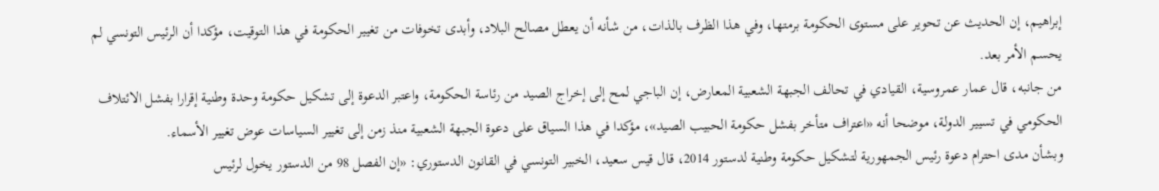إبراهيم، إن الحديث عن تحوير على مستوى الحكومة برمتها، وفي هذا الظرف بالذات، من شأنه أن يعطل مصالح البلاد، وأبدى تخوفات من تغيير الحكومة في هذا التوقيت، مؤكدا أن الرئيس التونسي لم يحسم الأمر بعد.
من جانبه، قال عمار عمروسية، القيادي في تحالف الجبهة الشعبية المعارض، إن الباجي لمح إلى إخراج الصيد من رئاسة الحكومة، واعتبر الدعوة إلى تشكيل حكومة وحدة وطنية إقرارا بفشل الائتلاف الحكومي في تسيير الدولة، موضحا أنه «اعتراف متأخر بفشل حكومة الحبيب الصيد»، مؤكدا في هذا السياق على دعوة الجبهة الشعبية منذ زمن إلى تغيير السياسات عوض تغيير الأسماء.
وبشأن مدى احترام دعوة رئيس الجمهورية لتشكيل حكومة وطنية لدستور 2014، قال قيس سعيد، الخبير التونسي في القانون الدستوري: «إن الفصل 98 من الدستور يخول لرئيس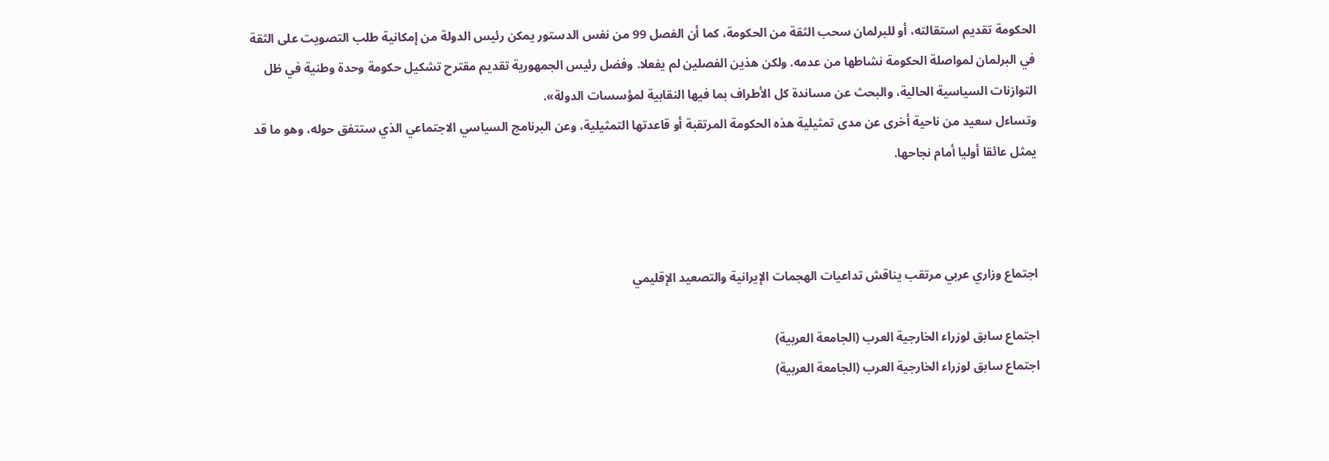الحكومة تقديم استقالته، أو للبرلمان سحب الثقة من الحكومة، كما أن الفصل 99 من نفس الدستور يمكن رئيس الدولة من إمكانية طلب التصويت على الثقة في البرلمان لمواصلة الحكومة نشاطها من عدمه. ولكن هذين الفصلين لم يفعلا. وفضل رئيس الجمهورية تقديم مقترح تشكيل حكومة وحدة وطنية في ظل التوازنات السياسية الحالية، والبحث عن مساندة كل الأطراف بما فيها النقابية لمؤسسات الدولة».
وتساءل سعيد من ناحية أخرى عن مدى تمثيلية هذه الحكومة المرتقبة أو قاعدتها التمثيلية، وعن البرنامج السياسي الاجتماعي الذي ستتفق حوله، وهو ما قد يمثل عائقا أوليا أمام نجاحها.



اجتماع وزاري عربي مرتقب يناقش تداعيات الهجمات الإيرانية والتصعيد الإقليمي

اجتماع سابق لوزراء الخارجية العرب (الجامعة العربية)
اجتماع سابق لوزراء الخارجية العرب (الجامعة العربية)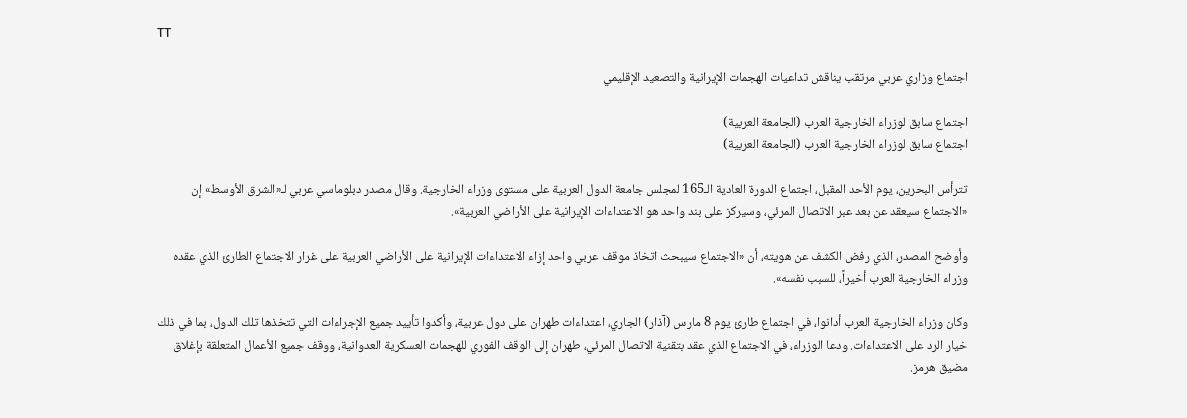TT

اجتماع وزاري عربي مرتقب يناقش تداعيات الهجمات الإيرانية والتصعيد الإقليمي

اجتماع سابق لوزراء الخارجية العرب (الجامعة العربية)
اجتماع سابق لوزراء الخارجية العرب (الجامعة العربية)

تترأس البحرين، يوم الأحد المقبل، اجتماع الدورة العادية الـ165 لمجلس جامعة الدول العربية على مستوى وزراء الخارجية. وقال مصدر دبلوماسي عربي لـ«الشرق الأوسط» إن «الاجتماع سيعقد عن بعد عبر الاتصال المرئي، وسيركز على بند واحد هو الاعتداءات الإيرانية على الأراضي العربية».

وأوضح المصدر، الذي رفض الكشف عن هويته، أن «الاجتماع سيبحث اتخاذ موقف عربي واحد إزاء الاعتداءات الإيرانية على الأراضي العربية على غرار الاجتماع الطارئ الذي عقده وزراء الخارجية العرب أخيراً، للسبب نفسه».

وكان وزراء الخارجية العرب أدانوا، في اجتماع طارئ يوم 8 مارس (آذار) الجاري، اعتداءات طهران على دول عربية، وأكدوا تأييد جميع الإجراءات التي تتخذها تلك الدول، بما في ذلك خيار الرد على الاعتداءات. ودعا الوزراء، في الاجتماع الذي عقد بتقنية الاتصال المرئي، طهران إلى الوقف الفوري للهجمات العسكرية العدوانية، ووقف جميع الأعمال المتعلقة بإغلاق مضيق هرمز.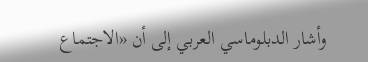وأشار الدبلوماسي العربي إلى أن «الاجتماع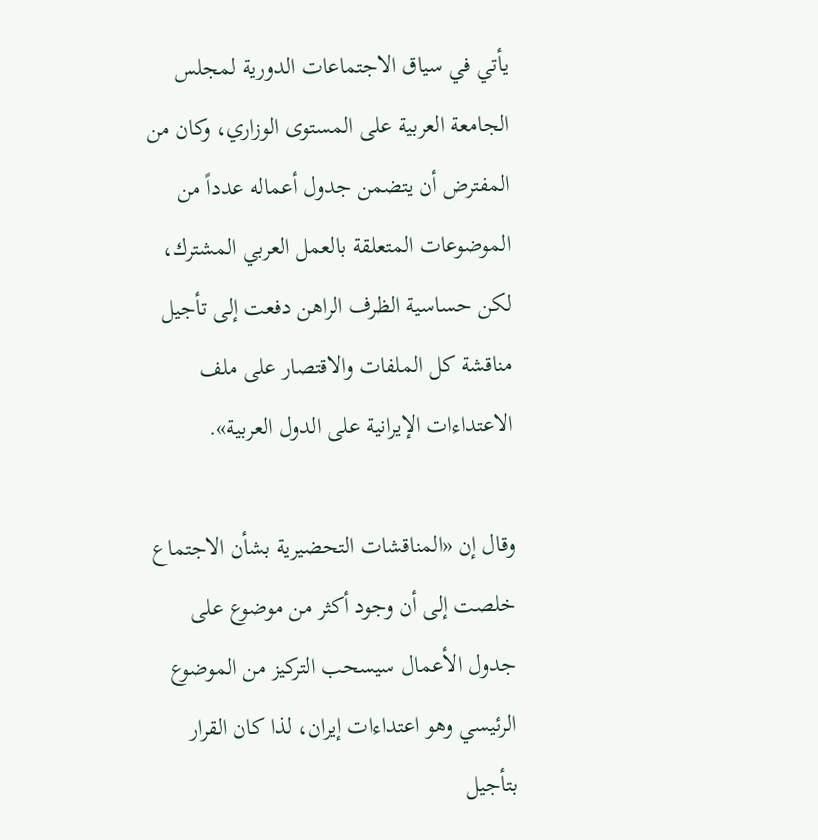يأتي في سياق الاجتماعات الدورية لمجلس الجامعة العربية على المستوى الوزاري، وكان من المفترض أن يتضمن جدول أعماله عدداً من الموضوعات المتعلقة بالعمل العربي المشترك، لكن حساسية الظرف الراهن دفعت إلى تأجيل مناقشة كل الملفات والاقتصار على ملف الاعتداءات الإيرانية على الدول العربية».

وقال إن «المناقشات التحضيرية بشأن الاجتماع خلصت إلى أن وجود أكثر من موضوع على جدول الأعمال سيسحب التركيز من الموضوع الرئيسي وهو اعتداءات إيران، لذا كان القرار بتأجيل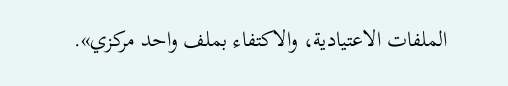الملفات الاعتيادية، والاكتفاء بملف واحد مركزي».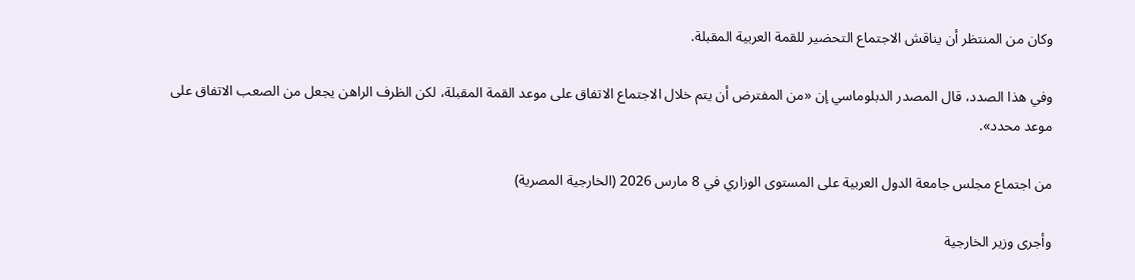وكان من المنتظر أن يناقش الاجتماع التحضير للقمة العربية المقبلة.

وفي هذا الصدد، قال المصدر الدبلوماسي إن «من المفترض أن يتم خلال الاجتماع الاتفاق على موعد القمة المقبلة، لكن الظرف الراهن يجعل من الصعب الاتفاق على موعد محدد».

من اجتماع مجلس جامعة الدول العربية على المستوى الوزاري في 8 مارس 2026 (الخارجية المصرية)

وأجرى وزير الخارجية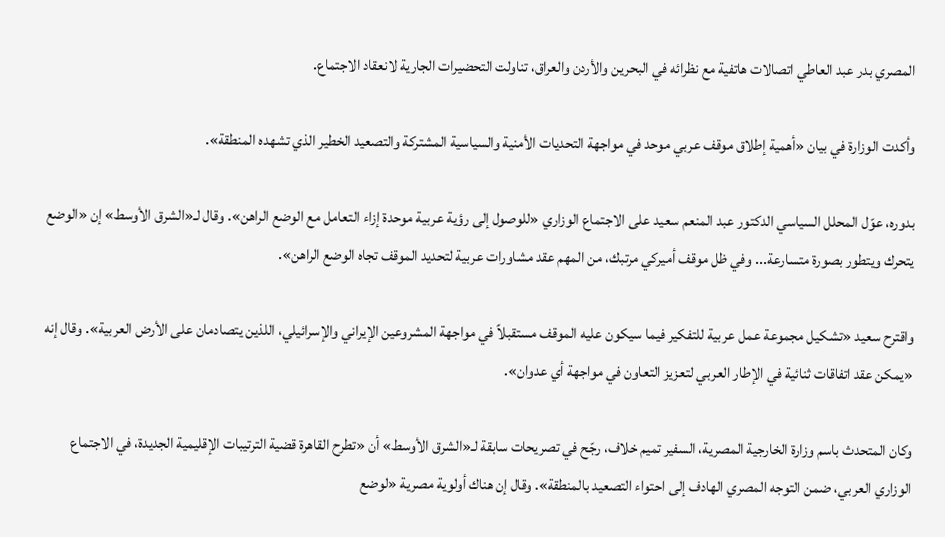المصري بدر عبد العاطي اتصالات هاتفية مع نظرائه في البحرين والأردن والعراق، تناولت التحضيرات الجارية لانعقاد الاجتماع.

وأكدت الوزارة في بيان «أهمية إطلاق موقف عربي موحد في مواجهة التحديات الأمنية والسياسية المشتركة والتصعيد الخطير الذي تشهده المنطقة».

بدوره، عوّل المحلل السياسي الدكتور عبد المنعم سعيد على الاجتماع الوزاري «للوصول إلى رؤية عربية موحدة إزاء التعامل مع الوضع الراهن». وقال لـ«الشرق الأوسط» إن «الوضع يتحرك ويتطور بصورة متسارعة... وفي ظل موقف أميركي مرتبك، من المهم عقد مشاورات عربية لتحديد الموقف تجاه الوضع الراهن».

واقترح سعيد «تشكيل مجموعة عمل عربية للتفكير فيما سيكون عليه الموقف مستقبلاً في مواجهة المشروعين الإيراني والإسرائيلي، اللذين يتصادمان على الأرض العربية». وقال إنه «يمكن عقد اتفاقات ثنائية في الإطار العربي لتعزيز التعاون في مواجهة أي عدوان».

وكان المتحدث باسم وزارة الخارجية المصرية، السفير تميم خلاف، رجّح في تصريحات سابقة لـ«الشرق الأوسط» أن «تطرح القاهرة قضية الترتيبات الإقليمية الجديدة، في الاجتماع الوزاري العربي، ضمن التوجه المصري الهادف إلى احتواء التصعيد بالمنطقة». وقال إن هناك أولوية مصرية «لوضع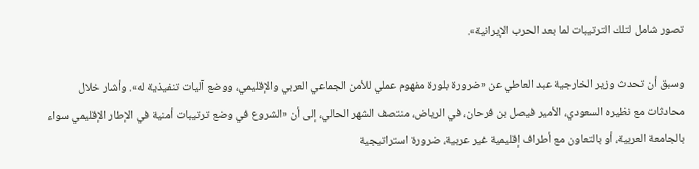تصور شامل لتلك الترتيبات لما بعد الحرب الإيرانية».

وسبق أن تحدث وزير الخارجية عبد العاطي عن «ضرورة بلورة مفهوم عملي للأمن الجماعي العربي والإقليمي، ووضع آليات تنفيذية له». وأشار خلال محادثات مع نظيره السعودي، الأمير فيصل بن فرحان، في الرياض، منتصف الشهر الحالي، إلى أن «الشروع في وضع ترتيبات أمنية في الإطار الإقليمي سواء بالجامعة العربية، أو بالتعاون مع أطراف إقليمية غير عربية، ضرورة استراتيجية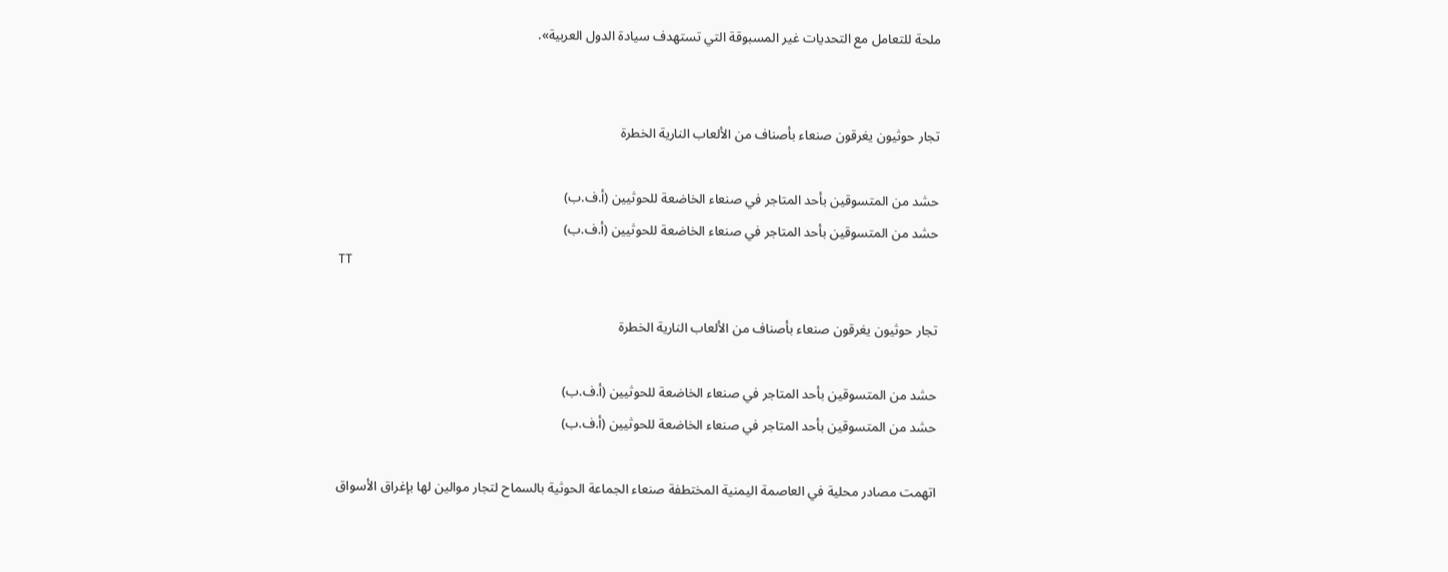ملحة للتعامل مع التحديات غير المسبوقة التي تستهدف سيادة الدول العربية».


تجار حوثيون يغرقون صنعاء بأصناف من الألعاب النارية الخطرة

حشد من المتسوقين بأحد المتاجر في صنعاء الخاضعة للحوثيين (أ.ف.ب)
حشد من المتسوقين بأحد المتاجر في صنعاء الخاضعة للحوثيين (أ.ف.ب)
TT

تجار حوثيون يغرقون صنعاء بأصناف من الألعاب النارية الخطرة

حشد من المتسوقين بأحد المتاجر في صنعاء الخاضعة للحوثيين (أ.ف.ب)
حشد من المتسوقين بأحد المتاجر في صنعاء الخاضعة للحوثيين (أ.ف.ب)

اتهمت مصادر محلية في العاصمة اليمنية المختطفة صنعاء الجماعة الحوثية بالسماح لتجار موالين لها بإغراق الأسواق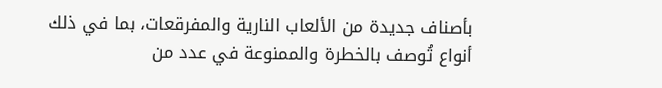بأصناف جديدة من الألعاب النارية والمفرقعات، بما في ذلك أنواع تُوصف بالخطرة والممنوعة في عدد من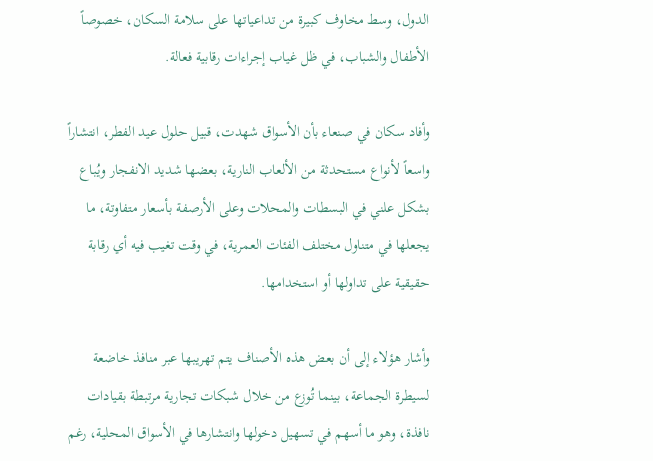الدول، وسط مخاوف كبيرة من تداعياتها على سلامة السكان، خصوصاً الأطفال والشباب، في ظل غياب إجراءات رقابية فعالة.

وأفاد سكان في صنعاء بأن الأسواق شهدت، قبيل حلول عيد الفطر، انتشاراً واسعاً لأنواع مستحدثة من الألعاب النارية، بعضها شديد الانفجار ويُباع بشكل علني في البسطات والمحلات وعلى الأرصفة بأسعار متفاوتة، ما يجعلها في متناول مختلف الفئات العمرية، في وقت تغيب فيه أي رقابة حقيقية على تداولها أو استخدامها.

وأشار هؤلاء إلى أن بعض هذه الأصناف يتم تهريبها عبر منافذ خاضعة لسيطرة الجماعة، بينما تُوزع من خلال شبكات تجارية مرتبطة بقيادات نافذة، وهو ما أسهم في تسهيل دخولها وانتشارها في الأسواق المحلية، رغم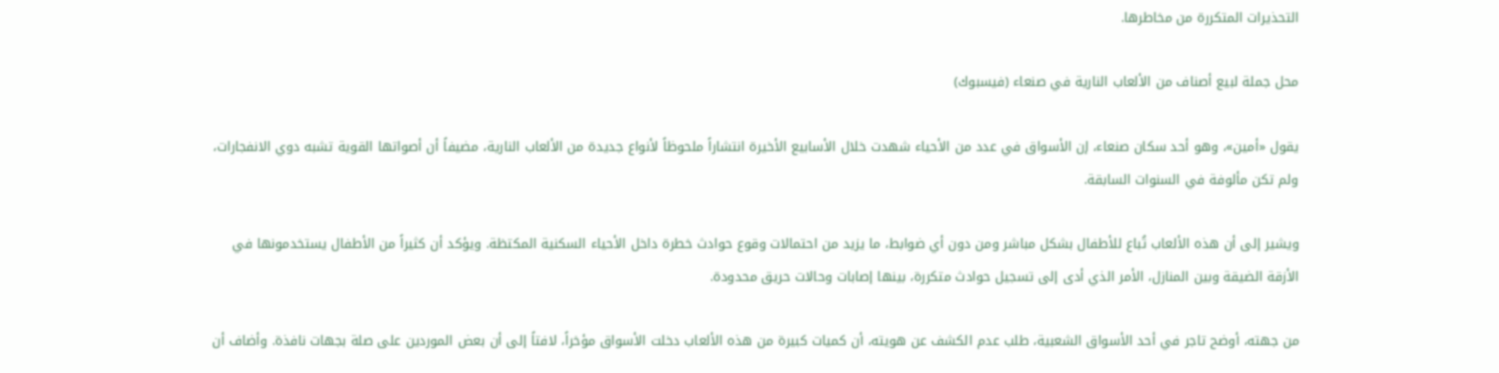التحذيرات المتكررة من مخاطرها.

محل جملة لبيع أصناف من الألعاب النارية في صنعاء (فيسبوك)

يقول «أمين»، وهو أحد سكان صنعاء، إن الأسواق في عدد من الأحياء شهدت خلال الأسابيع الأخيرة انتشاراً ملحوظاً لأنواع جديدة من الألعاب النارية، مضيفاً أن أصواتها القوية تشبه دوي الانفجارات، ولم تكن مألوفة في السنوات السابقة.

ويشير إلى أن هذه الألعاب تُباع للأطفال بشكل مباشر ومن دون أي ضوابط، ما يزيد من احتمالات وقوع حوادث خطرة داخل الأحياء السكنية المكتظة. ويؤكد أن كثيراً من الأطفال يستخدمونها في الأزقة الضيقة وبين المنازل، الأمر الذي أدى إلى تسجيل حوادث متكررة، بينها إصابات وحالات حريق محدودة.

من جهته، أوضح تاجر في أحد الأسواق الشعبية، طلب عدم الكشف عن هويته، أن كميات كبيرة من هذه الألعاب دخلت الأسواق مؤخراً، لافتاً إلى أن بعض الموردين على صلة بجهات نافذة. وأضاف أن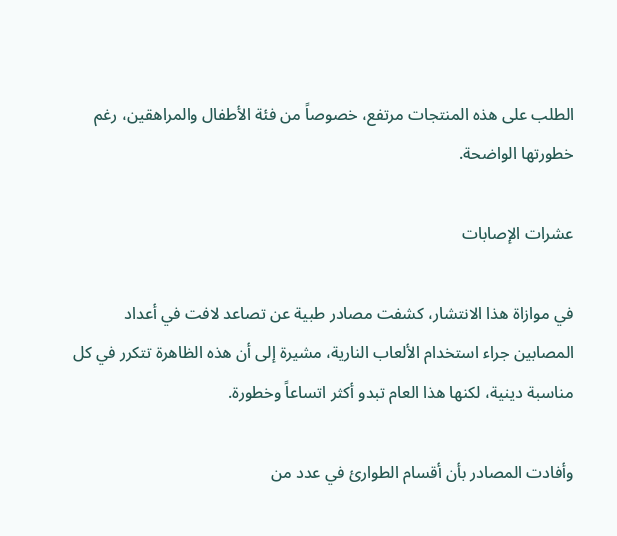الطلب على هذه المنتجات مرتفع، خصوصاً من فئة الأطفال والمراهقين، رغم خطورتها الواضحة.

عشرات الإصابات

في موازاة هذا الانتشار، كشفت مصادر طبية عن تصاعد لافت في أعداد المصابين جراء استخدام الألعاب النارية، مشيرة إلى أن هذه الظاهرة تتكرر في كل مناسبة دينية، لكنها هذا العام تبدو أكثر اتساعاً وخطورة.

وأفادت المصادر بأن أقسام الطوارئ في عدد من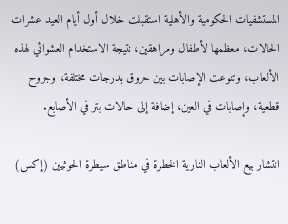المستشفيات الحكومية والأهلية استقبلت خلال أول أيام العيد عشرات الحالات، معظمها لأطفال ومراهقين، نتيجة الاستخدام العشوائي لهذه الألعاب، وتنوعت الإصابات بين حروق بدرجات مختلفة، وجروح قطعية، وإصابات في العين، إضافة إلى حالات بتر في الأصابع.

انتشار بيع الألعاب النارية الخطرة في مناطق سيطرة الحوثيين (إكس)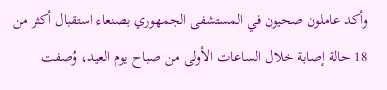وأكد عاملون صحيون في المستشفى الجمهوري بصنعاء استقبال أكثر من 18 حالة إصابة خلال الساعات الأولى من صباح يوم العيد، وُصفت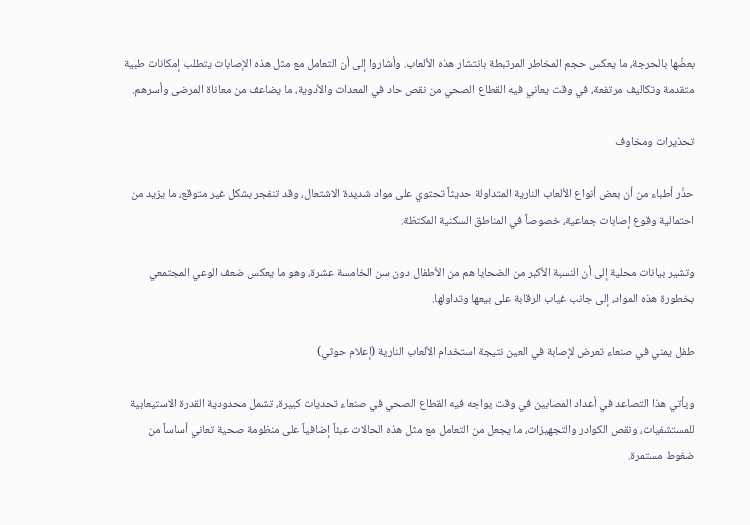بعضُها بالحرجة، ما يعكس حجم المخاطر المرتبطة بانتشار هذه الألعاب. وأشاروا إلى أن التعامل مع مثل هذه الإصابات يتطلب إمكانات طبية متقدمة وتكاليف مرتفعة، في وقت يعاني فيه القطاع الصحي من نقص حاد في المعدات والأدوية، ما يضاعف من معاناة المرضى وأسرهم.

تحذيرات ومخاوف

حذّر أطباء من أن بعض أنواع الألعاب النارية المتداولة حديثاً تحتوي على مواد شديدة الاشتعال، وقد تنفجر بشكل غير متوقع، ما يزيد من احتمالية وقوع إصابات جماعية، خصوصاً في المناطق السكنية المكتظة.

وتشير بيانات محلية إلى أن النسبة الأكبر من الضحايا هم من الأطفال دون سن الخامسة عشرة، وهو ما يعكس ضعف الوعي المجتمعي بخطورة هذه المواد، إلى جانب غياب الرقابة على بيعها وتداولها.

طفل يمني في صنعاء تعرض لإصابة في العين نتيجة استخدام الألعاب النارية (إعلام حوثي)

ويأتي هذا التصاعد في أعداد المصابين في وقت يواجه فيه القطاع الصحي في صنعاء تحديات كبيرة، تشمل محدودية القدرة الاستيعابية للمستشفيات، ونقص الكوادر والتجهيزات، ما يجعل من التعامل مع مثل هذه الحالات عبئاً إضافياً على منظومة صحية تعاني أساساً من ضغوط مستمرة.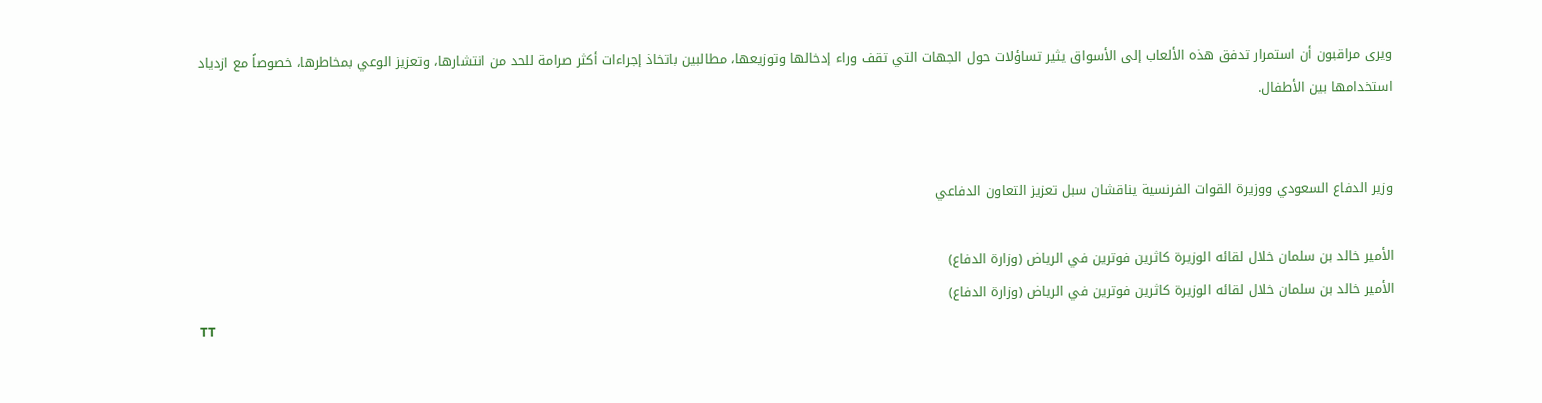ويرى مراقبون أن استمرار تدفق هذه الألعاب إلى الأسواق يثير تساؤلات حول الجهات التي تقف وراء إدخالها وتوزيعها، مطالبين باتخاذ إجراءات أكثر صرامة للحد من انتشارها، وتعزيز الوعي بمخاطرها، خصوصاً مع ازدياد استخدامها بين الأطفال.


وزير الدفاع السعودي ووزيرة القوات الفرنسية يناقشان سبل تعزيز التعاون الدفاعي

الأمير خالد بن سلمان خلال لقائه الوزيرة كاثرين فوترين في الرياض (وزارة الدفاع)
الأمير خالد بن سلمان خلال لقائه الوزيرة كاثرين فوترين في الرياض (وزارة الدفاع)
TT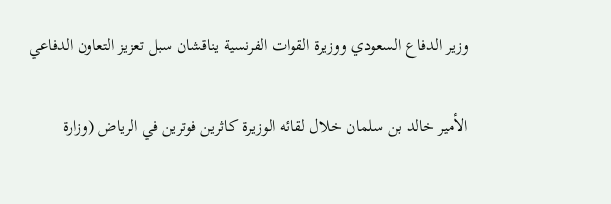وزير الدفاع السعودي ووزيرة القوات الفرنسية يناقشان سبل تعزيز التعاون الدفاعي

الأمير خالد بن سلمان خلال لقائه الوزيرة كاثرين فوترين في الرياض (وزارة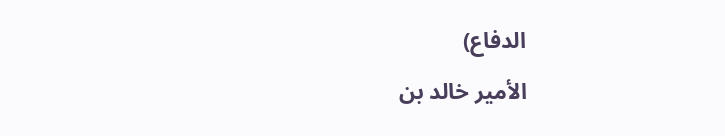الدفاع)
الأمير خالد بن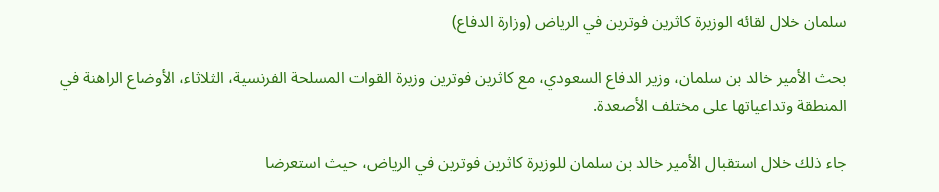سلمان خلال لقائه الوزيرة كاثرين فوترين في الرياض (وزارة الدفاع)

بحث الأمير خالد بن سلمان، وزير الدفاع السعودي، مع كاثرين فوترين وزيرة القوات المسلحة الفرنسية، الثلاثاء، الأوضاع الراهنة في المنطقة وتداعياتها على مختلف الأصعدة.

جاء ذلك خلال استقبال الأمير خالد بن سلمان للوزيرة كاثرين فوترين في الرياض، حيث استعرضا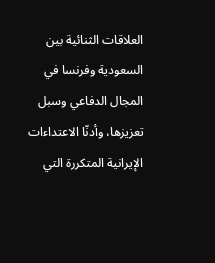العلاقات الثنائية بين السعودية وفرنسا في المجال الدفاعي وسبل تعزيزها، وأدنّا الاعتداءات الإيرانية المتكررة التي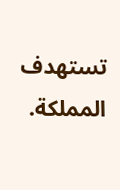تستهدف المملكة.